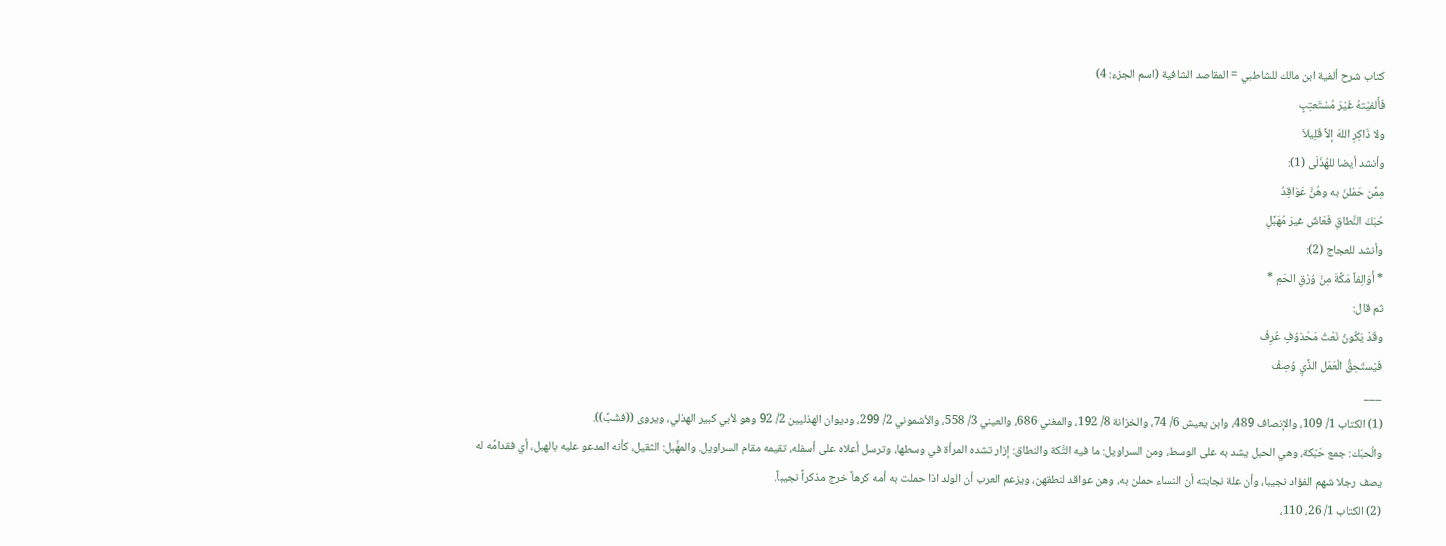كتاب شرح ألفية ابن مالك للشاطبي = المقاصد الشافية (اسم الجزء: 4)
فَأَلفيْتهُ غَيْرَ مُسْتَعتِبٍ
ولا ذَاكِرِ اللهَ إلاَّ قَلِيلاَ
وأنشد أيضا للهُذَلَى (1):
مِمَّن حَمْلنَ به وهُنَّ عَوَاقِدُ
حُبَكَ النَّطاقِ فَعَاشَ غيرَ مُهَبَّلِ
وأنشد للعجاج (2):
* أَوَالِفاً مَكَّةَ مِنْ وُرْقِ الحَمِ *
ثم قال:
وقَدْ يَكُونُ نَعْتُ مَحْذوُفٍ عُرِفْ
فَيْستَحِقُّ الْعَمَل الذَّيِ وُصِفْ
___
(1) الكتاب 1/ 109، والإنصاف 489، وابن يعيش 6/ 74، والخزانة 8/ 192، والمغني 686، والعيني 3/ 558، والأشموني 2/ 299، وديوان الهذليين 2/ 92 وهو لأبي كبير الهذلي، ويروى ((فشَبَّ)).
والُحبَك: جمع حَبْكة، وهي الحبل يشد به على الوسط، ومن السراويل: ما فيه التَّكة والنطاق: إزار تشده المرأة في وسطها، وترسل أعلاه على أسفله، تقيمه مقام السراويل. والمهَّبل: الثقيل، كأنه المدعو عليه بالهبل، أي فقدامِّه له يصف رجلا شهم الفؤاد نجيبا، وأن علة نجابته أن النساء حملن به، وهن عواقد لنطقهن، ويزعم العرب أن الولد اذا حملت به أمه كرهاً خرج مذكراً نجيباً.
(2) الكتاب 1/ 26، 110،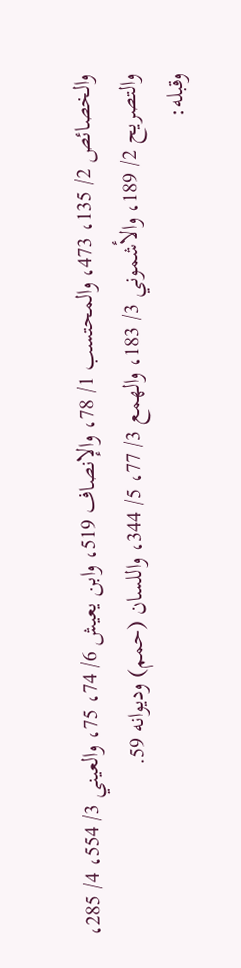والخصائص 2/ 135، 473، والمحتسب 1/ 78، والإنصاف 519، وابن يعيش 6/ 74، 75، والعيني 3/ 554، 4/ 285، والتصريح 2/ 189، والأشموني 3/ 183، والهمع 3/ 77، 5/ 344، واللسان (حمم) وديوانه 59.
وقبله: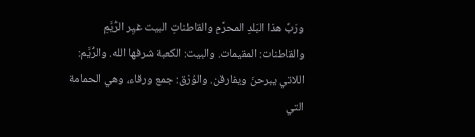ورَبِّ هذا البَلدِ المحرَّمِ والقاطناتِ البيت غيِر الرُّيَّمِ
والقاطنات: المقيمات. والبيت: الكعبة شرفها الله. والرُّيَّم: اللاتي يبرحنَ ويفارقن. والوُرْق: جمع ورقاء، وهي الحمامة التي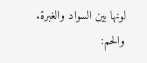لونها بين السواد والغبرة. والحم: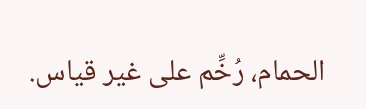الحمام، رُخِّم على غير قياس.